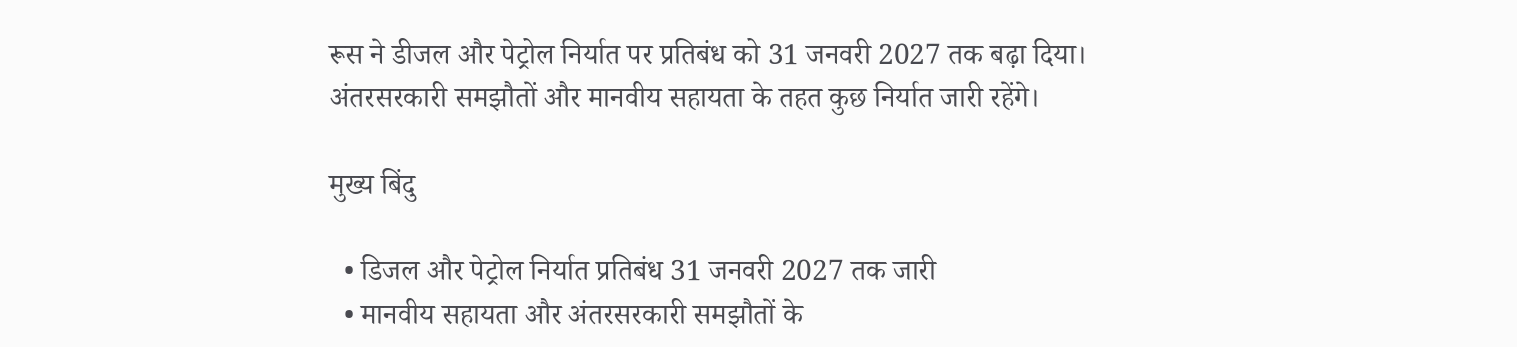रूस ने डीजल और पेट्रोल निर्यात पर प्रतिबंध को 31 जनवरी 2027 तक बढ़ा दिया। अंतरसरकारी समझौतों और मानवीय सहायता के तहत कुछ निर्यात जारी रहेंगे।

मुख्य बिंदु

  • डिजल और पेट्रोल निर्यात प्रतिबंध 31 जनवरी 2027 तक जारी
  • मानवीय सहायता और अंतरसरकारी समझौतों के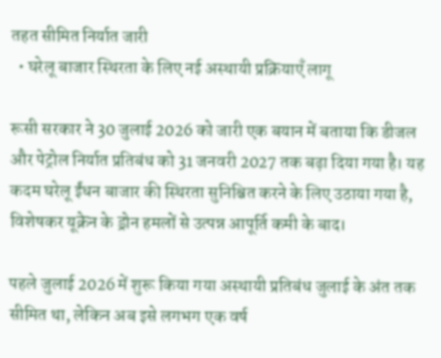तहत सीमित निर्यात जारी
  • घरेलू बाजार स्थिरता के लिए नई अस्थायी प्रक्रियाएँ लागू

रूसी सरकार ने 30 जुलाई 2026 को जारी एक बयान में बताया कि डीजल और पेट्रोल निर्यात प्रतिबंध को 31 जनवरी 2027 तक बढ़ा दिया गया है। यह कदम घरेलू ईंधन बाजार की स्थिरता सुनिश्चित करने के लिए उठाया गया है, विशेषकर यूक्रेन के ड्रोन हमलों से उत्पन्न आपूर्ति कमी के बाद।

पहले जुलाई 2026 में शुरू किया गया अस्थायी प्रतिबंध जुलाई के अंत तक सीमित था, लेकिन अब इसे लगभग एक वर्ष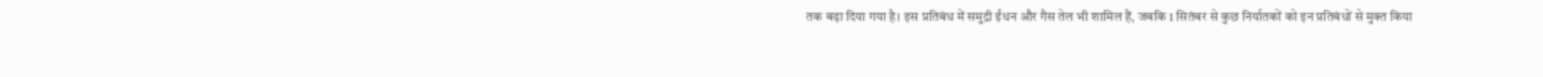तक बढ़ा दिया गया है। इस प्रतिबंध में समुद्री ईंधन और गैस तेल भी शामिल हैं, जबकि 1 सितंबर से कुछ निर्यातकों को इन प्रतिबंधों से मुक्त किया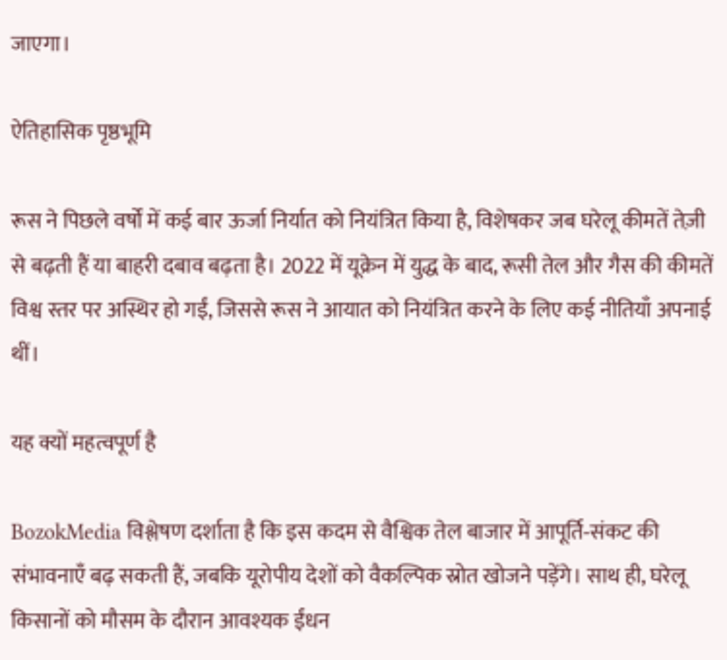जाएगा।

ऐतिहासिक पृष्ठभूमि

रूस ने पिछले वर्षों में कई बार ऊर्जा निर्यात को नियंत्रित किया है, विशेषकर जब घरेलू कीमतें तेज़ी से बढ़ती हैं या बाहरी दबाव बढ़ता है। 2022 में यूक्रेन में युद्ध के बाद, रूसी तेल और गैस की कीमतें विश्व स्तर पर अस्थिर हो गईं, जिससे रूस ने आयात को नियंत्रित करने के लिए कई नीतियाँ अपनाई थीं।

यह क्यों महत्वपूर्ण है

BozokMedia विश्लेषण दर्शाता है कि इस कदम से वैश्विक तेल बाजार में आपूर्ति‑संकट की संभावनाएँ बढ़ सकती हैं, जबकि यूरोपीय देशों को वैकल्पिक स्रोत खोजने पड़ेंगे। साथ ही, घरेलू किसानों को मौसम के दौरान आवश्यक ईंधन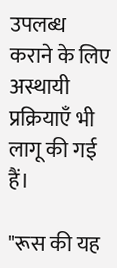उपलब्ध कराने के लिए अस्थायी प्रक्रियाएँ भी लागू की गई हैं।

"रूस की यह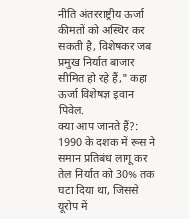नीति अंतरराष्ट्रीय ऊर्जा कीमतों को अस्थिर कर सकती है, विशेषकर जब प्रमुख निर्यात बाजार सीमित हो रहे हैं," कहा ऊर्जा विशेषज्ञ इवान पिवेल.
क्या आप जानते हैं?: 1990 के दशक में रूस ने समान प्रतिबंध लागू कर तेल निर्यात को 30% तक घटा दिया था, जिससे यूरोप में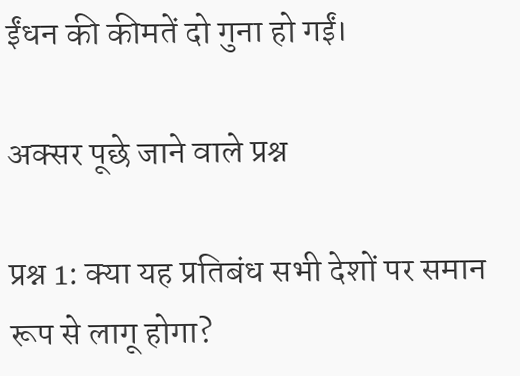ईंधन की कीमतें दो गुना हो गईं।

अक्सर पूछे जाने वाले प्रश्न

प्रश्न 1: क्या यह प्रतिबंध सभी देशों पर समान रूप से लागू होगा?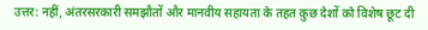उत्तर: नहीं, अंतरसरकारी समझौतों और मानवीय सहायता के तहत कुछ देशों को विशेष छूट दी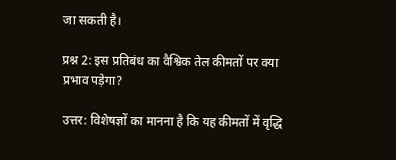जा सकती है।

प्रश्न 2: इस प्रतिबंध का वैश्विक तेल कीमतों पर क्या प्रभाव पड़ेगा?

उत्तर: विशेषज्ञों का मानना है कि यह कीमतों में वृद्धि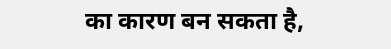का कारण बन सकता है,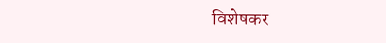विशेषकर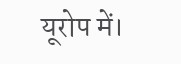यूरोप में।